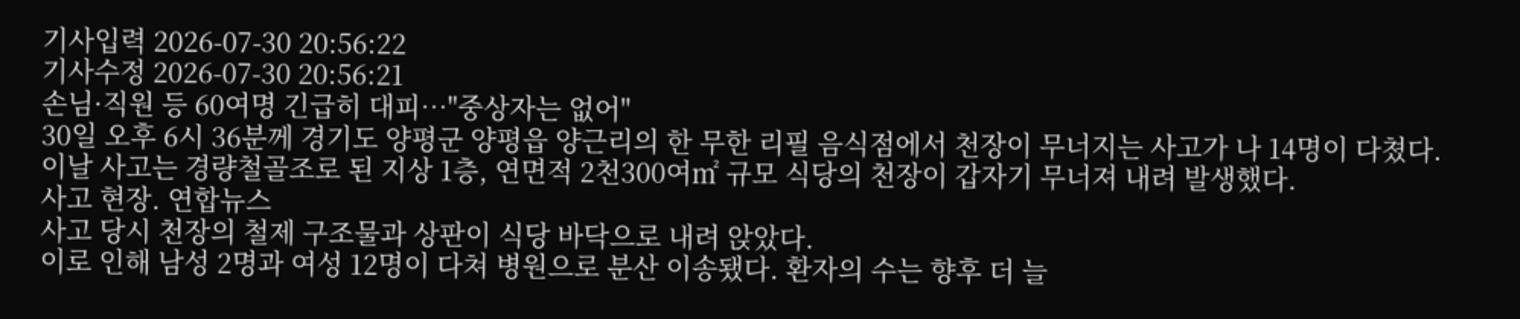기사입력 2026-07-30 20:56:22
기사수정 2026-07-30 20:56:21
손님·직원 등 60여명 긴급히 대피…"중상자는 없어"
30일 오후 6시 36분께 경기도 양평군 양평읍 양근리의 한 무한 리필 음식점에서 천장이 무너지는 사고가 나 14명이 다쳤다.
이날 사고는 경량철골조로 된 지상 1층, 연면적 2천300여㎡ 규모 식당의 천장이 갑자기 무너져 내려 발생했다.
사고 현장. 연합뉴스
사고 당시 천장의 철제 구조물과 상판이 식당 바닥으로 내려 앉았다.
이로 인해 남성 2명과 여성 12명이 다쳐 병원으로 분산 이송됐다. 환자의 수는 향후 더 늘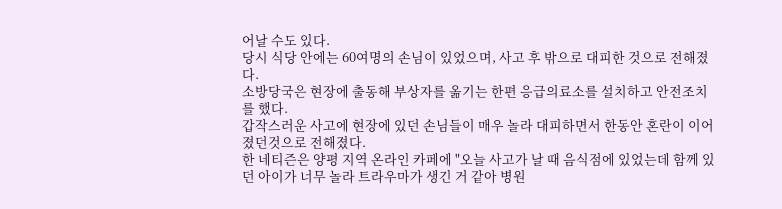어날 수도 있다.
당시 식당 안에는 60여명의 손님이 있었으며, 사고 후 밖으로 대피한 것으로 전해졌다.
소방당국은 현장에 출동해 부상자를 옮기는 한편 응급의료소를 설치하고 안전조치를 했다.
갑작스러운 사고에 현장에 있던 손님들이 매우 놀라 대피하면서 한동안 혼란이 이어졌던것으로 전해졌다.
한 네티즌은 양평 지역 온라인 카페에 "오늘 사고가 날 때 음식점에 있었는데 함께 있던 아이가 너무 놀라 트라우마가 생긴 거 같아 병원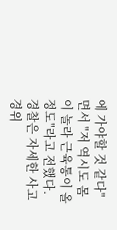에 가야할 것 같다"면서 "저 역시도 몸이 놀라 근육통이 올 정도"라고 전했다.
경찰은 자세한 사고 경위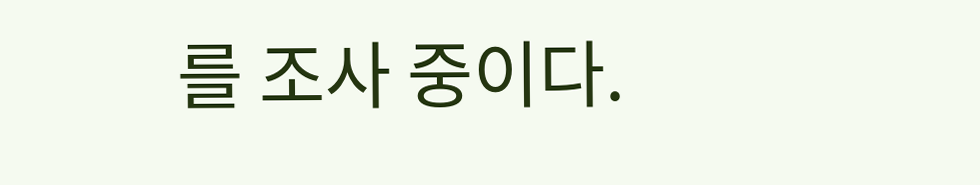를 조사 중이다.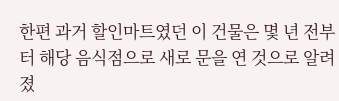한편 과거 할인마트였던 이 건물은 몇 년 전부터 해당 음식점으로 새로 문을 연 것으로 알려졌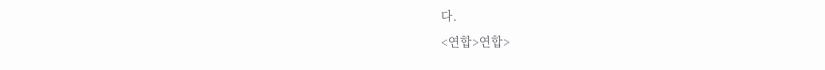다.
<연합>연합>